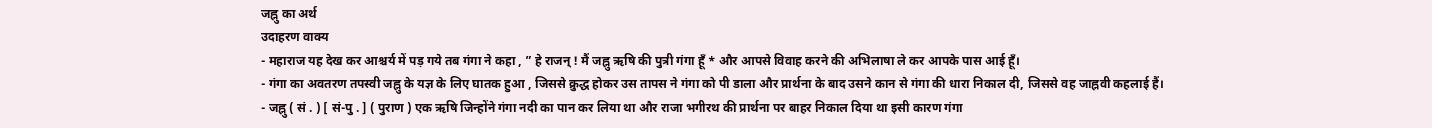जह्नु का अर्थ
उदाहरण वाक्य
- महाराज यह देख कर आश्चर्य में पड़ गये तब गंगा ने कहा , ” हे राजन् ! मैं जह्नु ऋषि की पुत्री गंगा हूँ * और आपसे विवाह करने की अभिलाषा ले कर आपके पास आई हूँ।
- गंगा का अवतरण तपस्वी जह्नु के यज्ञ के लिए घातक हुआ , जिससे क्रुद्ध होकर उस तापस ने गंगा को पी डाला और प्रार्थना के बाद उसने कान से गंगा की धारा निकाल दी, जिससे वह जाह्नवी कहलाई हैं।
- जह्नु ( सं . ) [ सं-पु . ] ( पुराण ) एक ऋषि जिन्होंने गंगा नदी का पान कर लिया था और राजा भगीरथ की प्रार्थना पर बाहर निकाल दिया था इसी कारण गंगा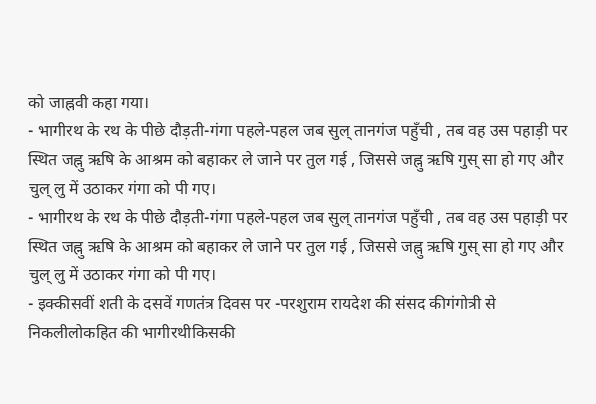को जाह्नवी कहा गया।
- भागीरथ के रथ के पीछे दौड़ती-गंगा पहले-पहल जब सुल् तानगंज पहुँची , तब वह उस पहाड़ी पर स्थित जह्नु ऋषि के आश्रम को बहाकर ले जाने पर तुल गई , जिससे जह्नु ऋषि गुस् सा हो गए और चुल् लु में उठाकर गंगा को पी गए।
- भागीरथ के रथ के पीछे दौड़ती-गंगा पहले-पहल जब सुल् तानगंज पहुँची , तब वह उस पहाड़ी पर स्थित जह्नु ऋषि के आश्रम को बहाकर ले जाने पर तुल गई , जिससे जह्नु ऋषि गुस् सा हो गए और चुल् लु में उठाकर गंगा को पी गए।
- इक्कीसवीं शती के दसवें गणतंत्र दिवस पर -परशुराम रायदेश की संसद कीगंगोत्री से निकलीलोकहित की भागीरथीकिसकी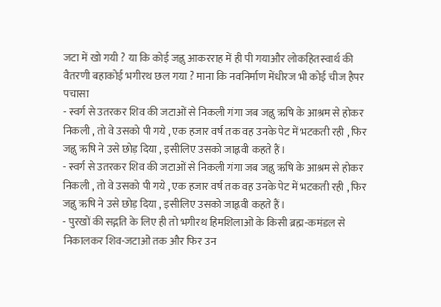जटा में खो गयी ? या कि कोई जह्नु आकरराह में ही पी गयाऔर लोकहितस्वार्थ की वैतरणी बहाकोई भगीरथ छल गया ? माना कि नवनिर्माण मेंधीरज भी कोई चीज हैपर पचासा
- स्वर्ग से उतरकर शिव की जटाओं से निकली गंगा जब जह्नु ऋषि के आश्रम से होकर निकली , तो वे उसको पी गये , एक हजार वर्ष तक वह उनके पेट में भटकती रही , फिर जह्नु ऋषि ने उसे छोड़ दिया , इसीलिए उसको जाह्नवी कहते हैं।
- स्वर्ग से उतरकर शिव की जटाओं से निकली गंगा जब जह्नु ऋषि के आश्रम से होकर निकली , तो वे उसको पी गये , एक हजार वर्ष तक वह उनके पेट में भटकती रही , फिर जह्नु ऋषि ने उसे छोड़ दिया , इसीलिए उसको जाह्नवी कहते हैं।
- पुरखों की सद्गति के लिए ही तो भगीरथ हिमशिलाओं के किसी ब्रह्म-कमंडल से निकालकर शिव-जटाओं तक और फिर उन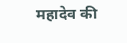महादेव की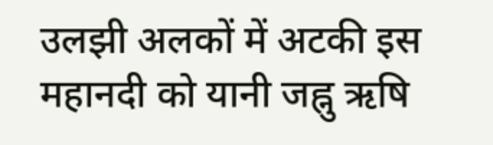उलझी अलकों में अटकी इस महानदी को यानी जह्नु ऋषि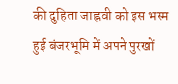की दुहिता जाह्नवी को इस भस्म हुई बंजरभूमि में अपने पुरखों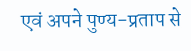एवं अपने पुण्य-प्रताप से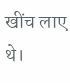खींच लाए थे।